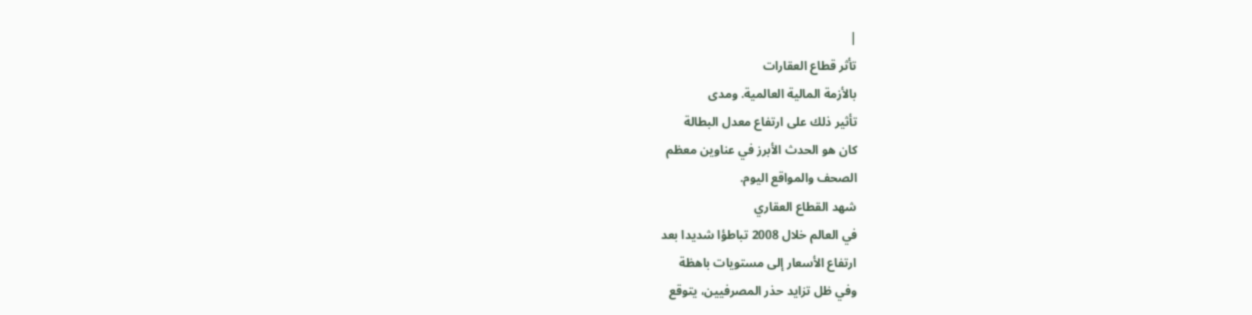|
تأثر قطاع العقارات
بالأزمة المالية العالمية. ومدى
تأثير ذلك على ارتفاع معدل البطالة
كان هو الحدث الأبرز في عناوين معظم
الصحف والمواقع اليوم.
شهد القطاع العقاري
في العالم خلال 2008 تباطؤا شديدا بعد
ارتفاع الأسعار إلى مستويات باهظة
وفي ظل تزايد حذر المصرفيين، يتوقع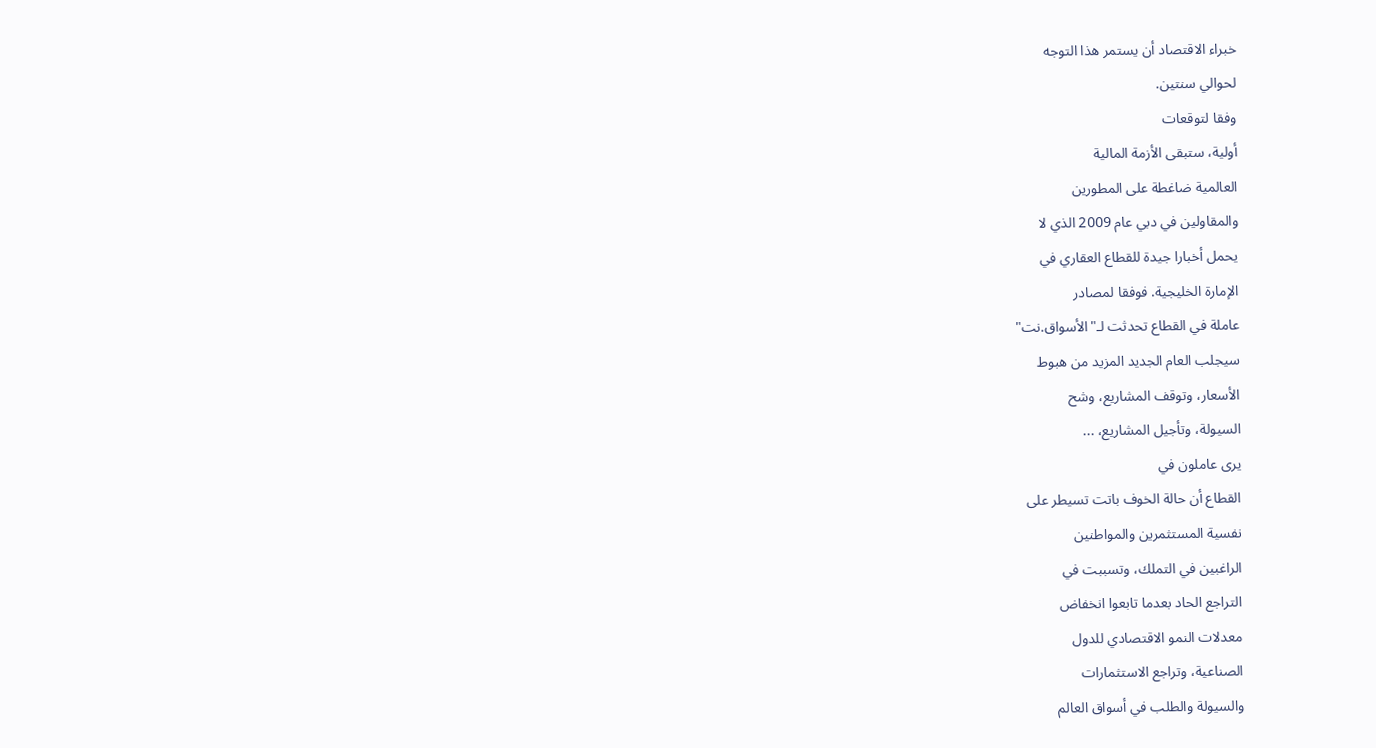خبراء الاقتصاد أن يستمر هذا التوجه
لحوالي سنتين.
وفقا لتوقعات
أولية، ستبقى الأزمة المالية
العالمية ضاغطة على المطورين
والمقاولين في دبي عام 2009 الذي لا
يحمل أخبارا جيدة للقطاع العقاري في
الإمارة الخليجية. فوفقا لمصادر
عاملة في القطاع تحدثت لـ"الأسواق.نت"
سيجلب العام الجديد المزيد من هبوط
الأسعار، وتوقف المشاريع، وشح
السيولة، وتأجيل المشاريع، ...
يرى عاملون في
القطاع أن حالة الخوف باتت تسيطر على
نفسية المستثمرين والمواطنين
الراغبين في التملك، وتسببت في
التراجع الحاد بعدما تابعوا انخفاض
معدلات النمو الاقتصادي للدول
الصناعية، وتراجع الاستثمارات
والسيولة والطلب في أسواق العالم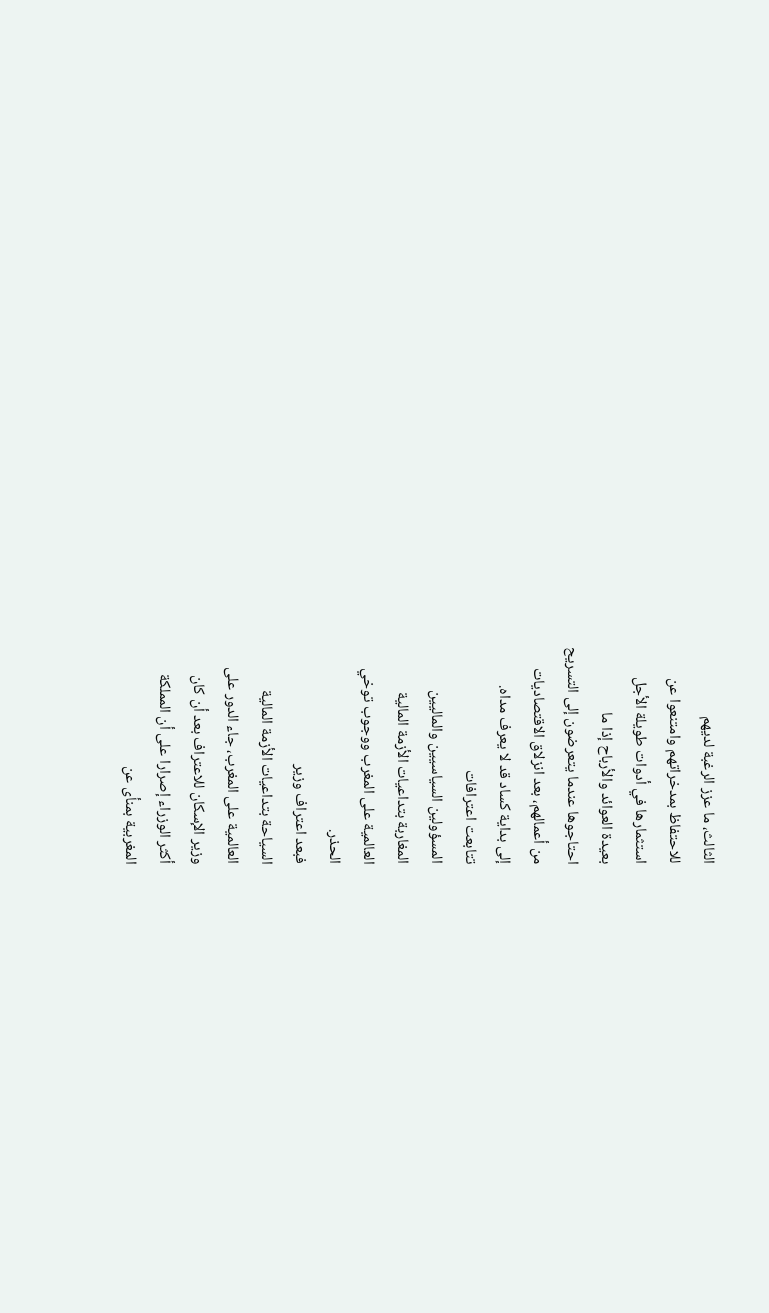الثالث، ما عزز الرغبة لديهم
للاحتفاظ بمدخراتهم وامتنعوا عن
استثمارها في أدوات طويلة الأجل
بعيدة العوائد والأرباح إذا ما
احتاجوها عندما يتعرضون إلى التسريح
من أعمالهم، بعد انزلاق الاقتصاديات
إلى بداية كساد قد لا يعرف مداه.
تتابعت اعترافات
المسؤولين السياسيين والماليين
المغاربة بتداعيات الأزمة المالية
العالمية على المغرب ووجوب توخي
الحذر.
فبعد اعتراف وزير
السياحة بتداعيات الأزمة المالية
العالمية على المغرب، جاء الدور على
وزير الإسكان للاعتراف بعد أن كان
أكثر الوزراء إصرارا على أن المملكة
المغربية بمنأى عن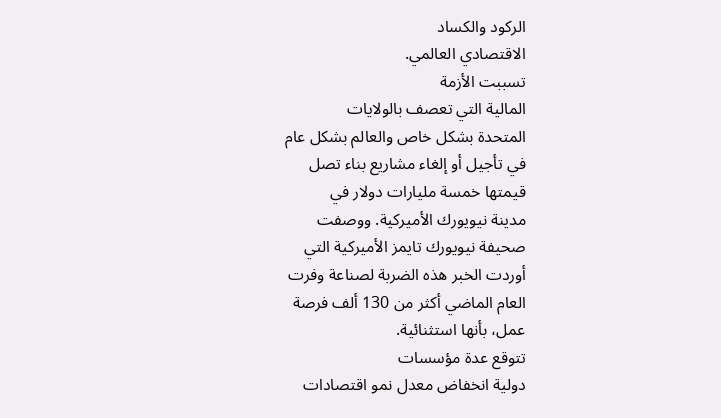الركود والكساد
الاقتصادي العالمي.
تسببت الأزمة
المالية التي تعصف بالولايات
المتحدة بشكل خاص والعالم بشكل عام
في تأجيل أو إلغاء مشاريع بناء تصل
قيمتها خمسة مليارات دولار في
مدينة نيويورك الأميركية. ووصفت
صحيفة نيويورك تايمز الأميركية التي
أوردت الخبر هذه الضربة لصناعة وفرت
العام الماضي أكثر من 130 ألف فرصة
عمل، بأنها استثنائية.
تتوقع عدة مؤسسات
دولية انخفاض معدل نمو اقتصادات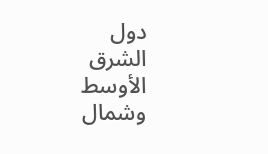دول
الشرق الأوسط وشمال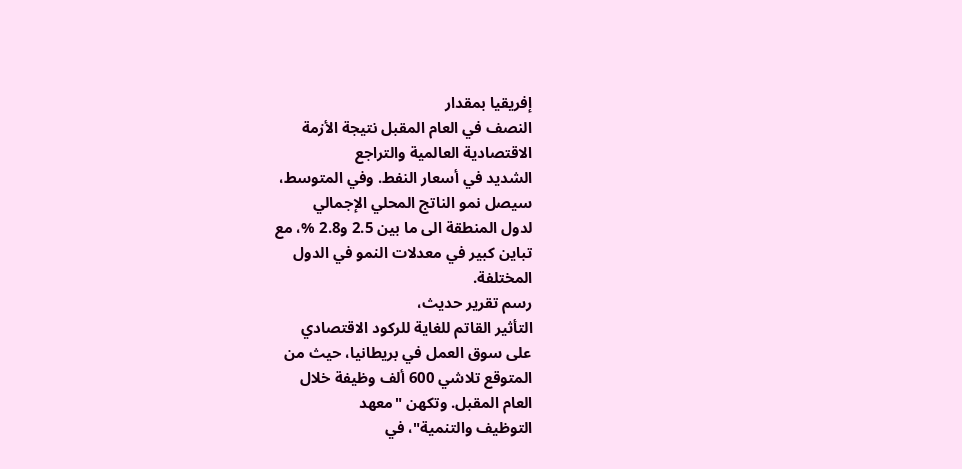إفريقيا بمقدار
النصف في العام المقبل نتيجة الأزمة
الاقتصادية العالمية والتراجع
الشديد في أسعار النفط. وفي المتوسط،
سيصل نمو الناتج المحلي الإجمالي
لدول المنطقة الى ما بين 2.5 و2.8 %، مع
تباين كبير في معدلات النمو في الدول
المختلفة.
رسم تقرير حديث،
التأثير القاتم للغاية للركود الاقتصادي
على سوق العمل في بريطانيا، حيث من
المتوقع تلاشي 600 ألف وظيفة خلال
العام المقبل. وتكهن "معهد
التوظيف والتنمية"، في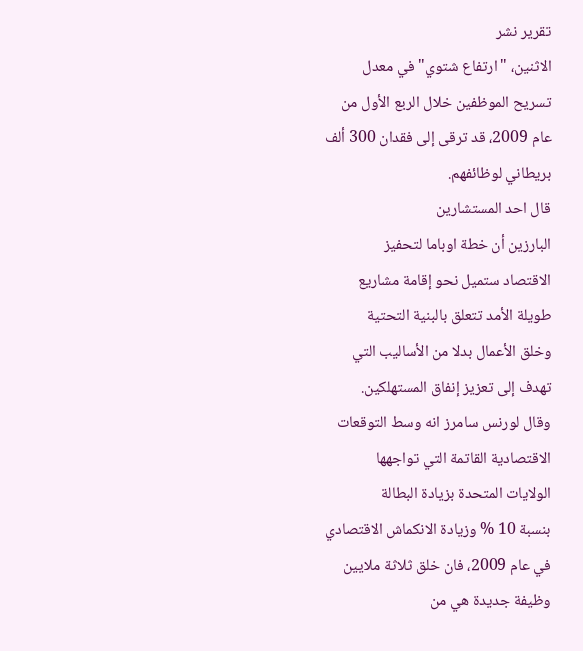تقرير نشر
الاثنين، "ارتفاع شتوي" في معدل
تسريح الموظفين خلال الربع الأول من
عام 2009، قد ترقى إلى فقدان 300 ألف
بريطاني لوظائفهم.
قال احد المستشارين
البارزين أن خطة اوباما لتحفيز
الاقتصاد ستميل نحو إقامة مشاريع
طويلة الأمد تتعلق بالبنية التحتية
وخلق الأعمال بدلا من الأساليب التي
تهدف إلى تعزيز إنفاق المستهلكين.
وقال لورنس سامرز انه وسط التوقعات
الاقتصادية القاتمة التي تواجهها
الولايات المتحدة بزيادة البطالة
بنسبة 10 % وزيادة الانكماش الاقتصادي
في عام 2009، فان خلق ثلاثة ملايين
وظيفة جديدة هي من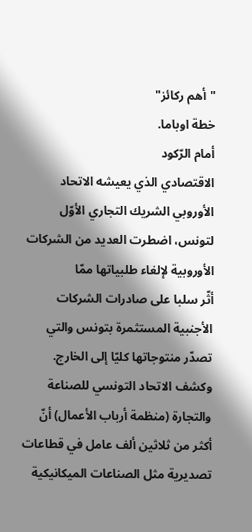"أهم ركائز"
خطة اوباما.
أمام الرّكود
الاقتصادي الذي يعيشه الاتحاد
الأوروبي الشريك التجاري الأوّل
لتونس، اضطرت العديد من الشركات
الأوروبية لإلغاء طلبياتها ممّا
أثّر سلبا على صادرات الشركات
الأجنبية المستثمرة بتونس والتي
تصدّر منتوجاتها كليّا إلى الخارج.
وكشف الاتحاد التونسي للصناعة
والتجارة (منظمة أرباب الأعمال) أنّ
أكثر من ثلاثين ألف عامل في قطاعات
تصديرية مثل الصناعات الميكانيكية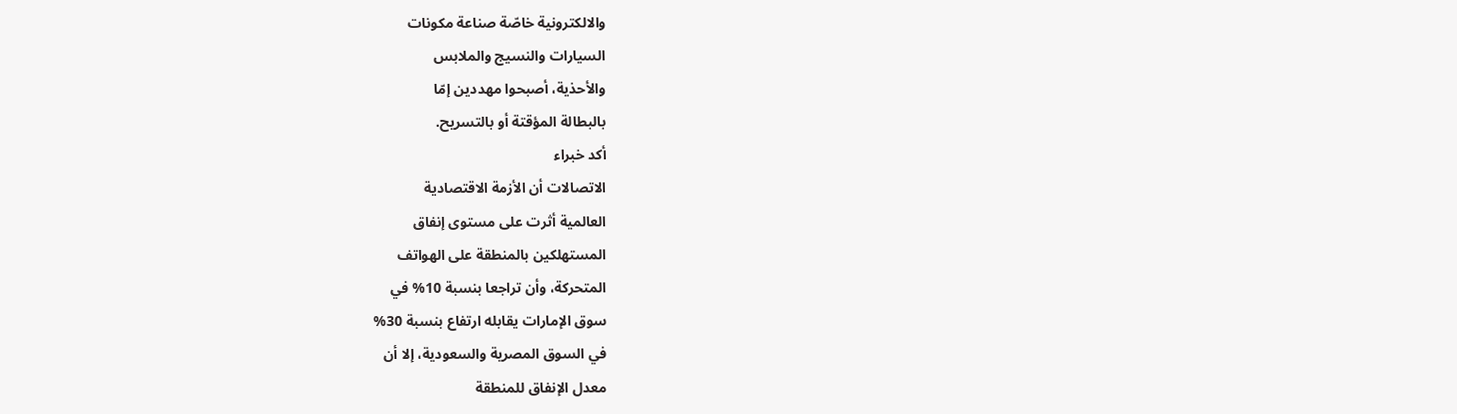والالكترونية خاصّة صناعة مكونات
السيارات والنسيج والملابس
والأحذية، أصبحوا مهددين إمّا
بالبطالة المؤقتة أو بالتسريح.
أكد خبراء
الاتصالات أن الأزمة الاقتصادية
العالمية أثرت على مستوى إنفاق
المستهلكين بالمنطقة على الهواتف
المتحركة، وأن تراجعا بنسبة 10% في
سوق الإمارات يقابله ارتفاع بنسبة 30%
في السوق المصرية والسعودية، إلا أن
معدل الإنفاق للمنطقة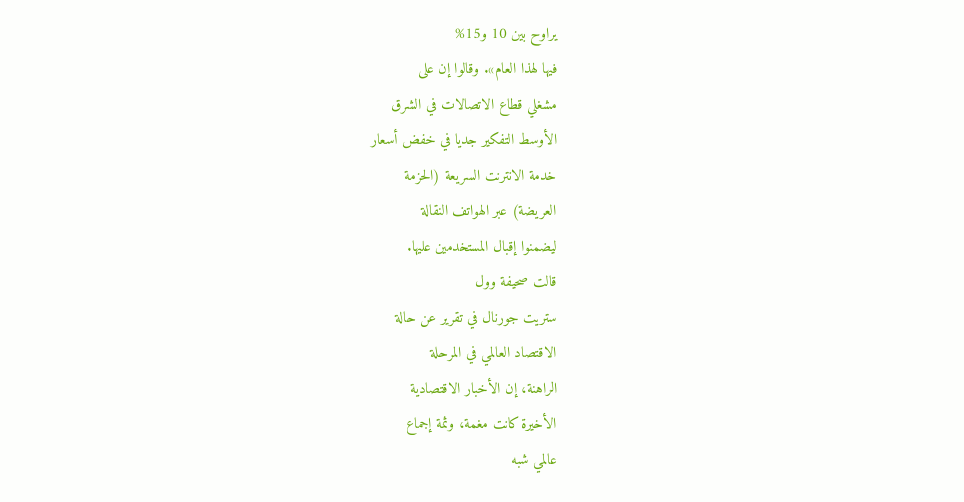يراوح بين 10 و15%
فيها لهذا العام». وقالوا إن على
مشغلي قطاع الاتصالات في الشرق
الأوسط التفكير جديا في خفض أسعار
خدمة الانترنت السريعة (الحزمة
العريضة) عبر الهواتف النقالة
ليضمنوا إقبال المستخدمين عليها.
قالت صحيفة وول
ستريت جورنال في تقرير عن حالة
الاقتصاد العالمي في المرحلة
الراهنة، إن الأخبار الاقتصادية
الأخيرة كانت مغمة، وثمة إجماع
عالمي شبه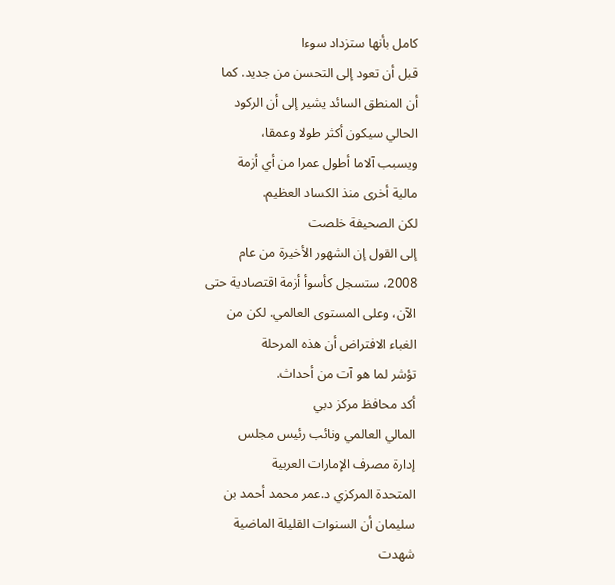كامل بأنها ستزداد سوءا
قبل أن تعود إلى التحسن من جديد. كما
أن المنطق السائد يشير إلى أن الركود
الحالي سيكون أكثر طولا وعمقا،
ويسبب آلاما أطول عمرا من أي أزمة
مالية أخرى منذ الكساد العظيم.
لكن الصحيفة خلصت
إلى القول إن الشهور الأخيرة من عام
2008، ستسجل كأسوأ أزمة اقتصادية حتى
الآن، وعلى المستوى العالمي. لكن من
الغباء الافتراض أن هذه المرحلة
تؤشر لما هو آت من أحداث.
أكد محافظ مركز دبي
المالي العالمي ونائب رئيس مجلس
إدارة مصرف الإمارات العربية
المتحدة المركزي د.عمر محمد أحمد بن
سليمان أن السنوات القليلة الماضية
شهدت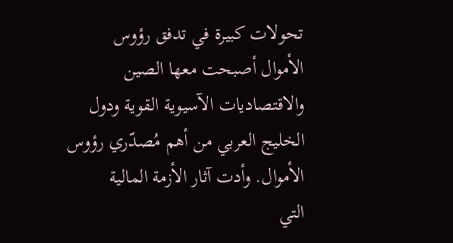تحولات كبيرة في تدفق رؤوس
الأموال أصبحت معها الصين
والاقتصاديات الآسيوية القوية ودول
الخليج العربي من أهم مُصدّري رؤوس
الأموال. وأدت آثار الأزمة المالية
التي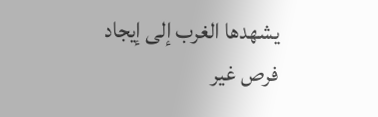يشهدها الغرب إلى إيجاد فرص غير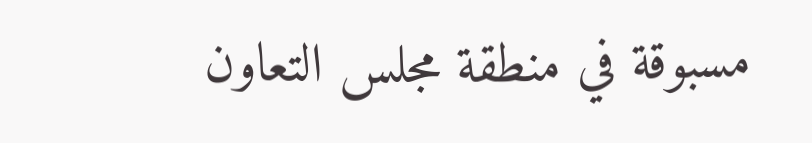مسبوقة في منطقة مجلس التعاون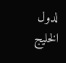لدول
الخليج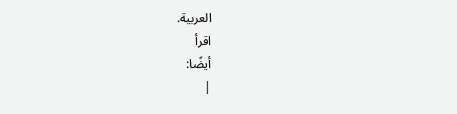العربية.
اقرأ
أيضًا:
|